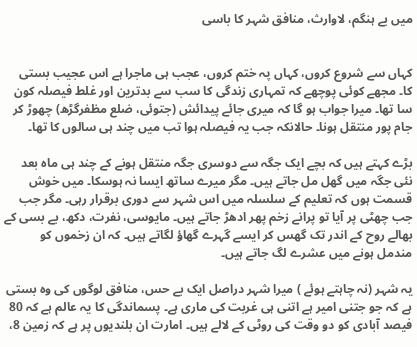میں بے ہنگم، لاوارث، منافق شہر کا باسی


کہاں سے شروع کروں، کہاں پہ ختم کروں، عجب ہی ماجرا ہے اس عجیب بستی کا۔ مجھے کوئی پوچھے کہ تمہاری زندگی کا سب سے بدترین اور غلط فیصلہ کون سا تھا۔ میرا جواب ہو گا کہ میری جائے پیدائش (جتوئی، ضلع مظفرگڑھ) چھوڑ کر جام پور منتقل ہونا۔ حالانکہ جب یہ فیصلہ ہوا تب میں چند ہی سالوں کا تھا۔

بڑے کہتے ہیں کہ بچے ایک جگہ سے دوسری جگہ منتقل ہونے کے چند ہی ماہ بعد نئی جگہ میں گھل مل جاتے ہیں۔ مگر میرے ساتھ ایسا نہ ہوسکا۔ میں خوش قسمت ہوں کہ تعلیم کے سلسلہ میں اس شہر سے دوری برقرار رہی۔ مگر جب جب چھٹی پر آیا تو پرانے زخم پھر ادھڑ جاتے ہیں۔ مایوسی، نفرت، دکھ، بے بسی کے بھالے روح کے اندر تک گھس کر ایسے گہرے گھاؤ لگاتے ہیں۔ کہ ان زخموں کو مندمل ہونے میں عشرے لگ جاتے ہیں۔

یہ شہر (نہ چاہتے ہوئے ) میرا شہر دراصل ایک بے حس، منافق لوگوں کی وہ بستی ہے کہ جو جتنی امیر ہے اتنی ہی غربت کی ماری ہے۔ پسماندگی کا یہ عالم ہے کہ 80 فیصد آبادی کو دو وقت کی روٹی کے لالے ہیں۔ امارت ان بلندیوں پر ہے کہ زمین 8،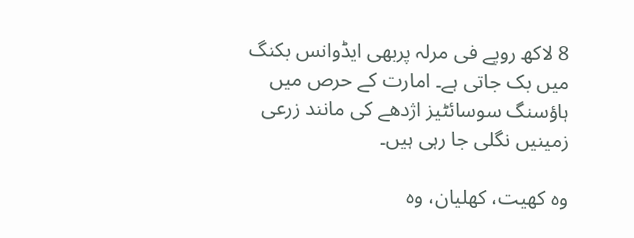8 لاکھ روپے فی مرلہ پربھی ایڈوانس بکنگ میں بک جاتی ہے۔ امارت کے حرص میں ہاؤسنگ سوسائٹیز اژدھے کی مانند زرعی زمینیں نگلی جا رہی ہیں۔

وہ کھیت، کھلیان، وہ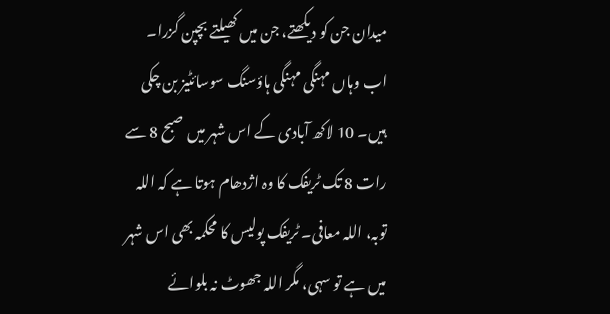میدان جن کو دیکھتے، جن میں کھیلتے بچپن گزرا۔ اب وہاں مہنگی مہنگی ہاؤسنگ سوسائٹیز بن چکی ہیں۔ 10 لاکھ آبادی کے اس شہر میں صبح 8 سے رات 8 تک ٹریفک کا وہ اژدھام ہوتا ہے کہ اللہ توبہ، اللہ معافی۔ ٹریفک پولیس کا محکمہ بھی اس شہر میں ہے تو سہی، مگر اللہ جھوٹ نہ بلوائے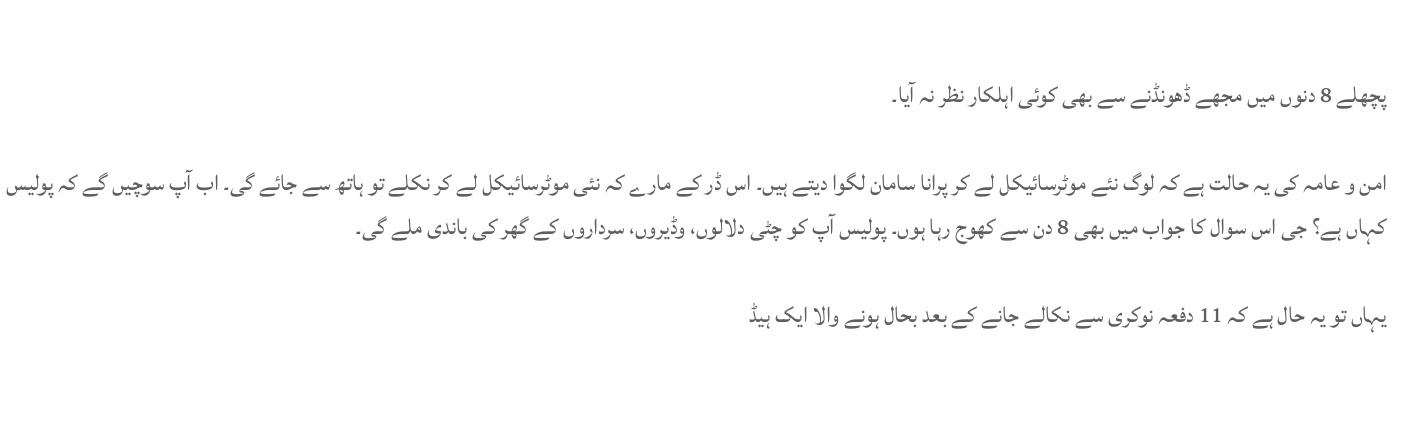پچھلے 8 دنوں میں مجھے ڈھونڈنے سے بھی کوئی اہلکار نظر نہ آیا۔

امن و عامہ کی یہ حالت ہے کہ لوگ نئے موٹرسائیکل لے کر پرانا سامان لگوا دیتے ہیں۔ اس ڈر کے مارے کہ نئی موٹرسائیکل لے کر نکلے تو ہاتھ سے جائے گی۔ اب آپ سوچیں گے کہ پولیس کہاں ہے؟ جی اس سوال کا جواب میں بھی 8 دن سے کھوج رہا ہوں۔ پولیس آپ کو چٹی دلالوں، وڈیروں، سرداروں کے گھر کی باندی ملے گی۔

یہاں تو یہ حال ہے کہ 11 دفعہ نوکری سے نکالے جانے کے بعد بحال ہونے والا ایک ہیڈ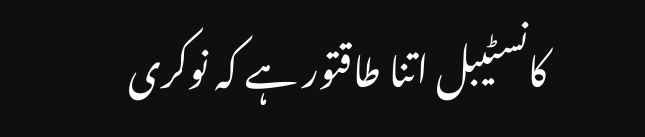کانسٹیبل اتنا طاقتور ہے کہ نوکری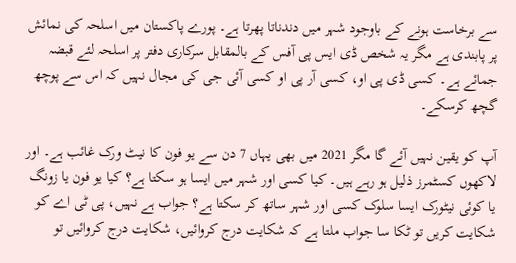سے برخاست ہونے کے باوجود شہر میں دندناتا پھرتا ہے۔ پورے پاکستان میں اسلحہ کی نمائش پر پابندی ہے مگر یہ شخص ڈی ایس پی آفس کے بالمقابل سرکاری دفتر پر اسلحہ لئے قبضہ جمائے ہے۔ کسی ڈی پی او، کسی آر پی او کسی آئی جی کی مجال نہیں کہ اس سے پوچھ گچھ کرسکے۔

آپ کو یقین نہیں آئے گا مگر 2021 میں بھی یہاں 7 دن سے یو فون کا نیٹ ورک غائب ہے۔ اور لاکھوں کسٹمرز ذلیل ہو رہے ہیں۔ کیا کسی اور شہر میں ایسا ہو سکتا ہے؟ کیا یو فون یا زونگ یا کوئی نیٹورک ایسا سلوک کسی اور شہر ساتھ کر سکتا ہے؟ جواب ہے نہیں، پی ٹی اے کو شکایت کریں تو ٹکا سا جواب ملتا ہے کہ شکایت درج کروائیں، شکایت درج کروائیں تو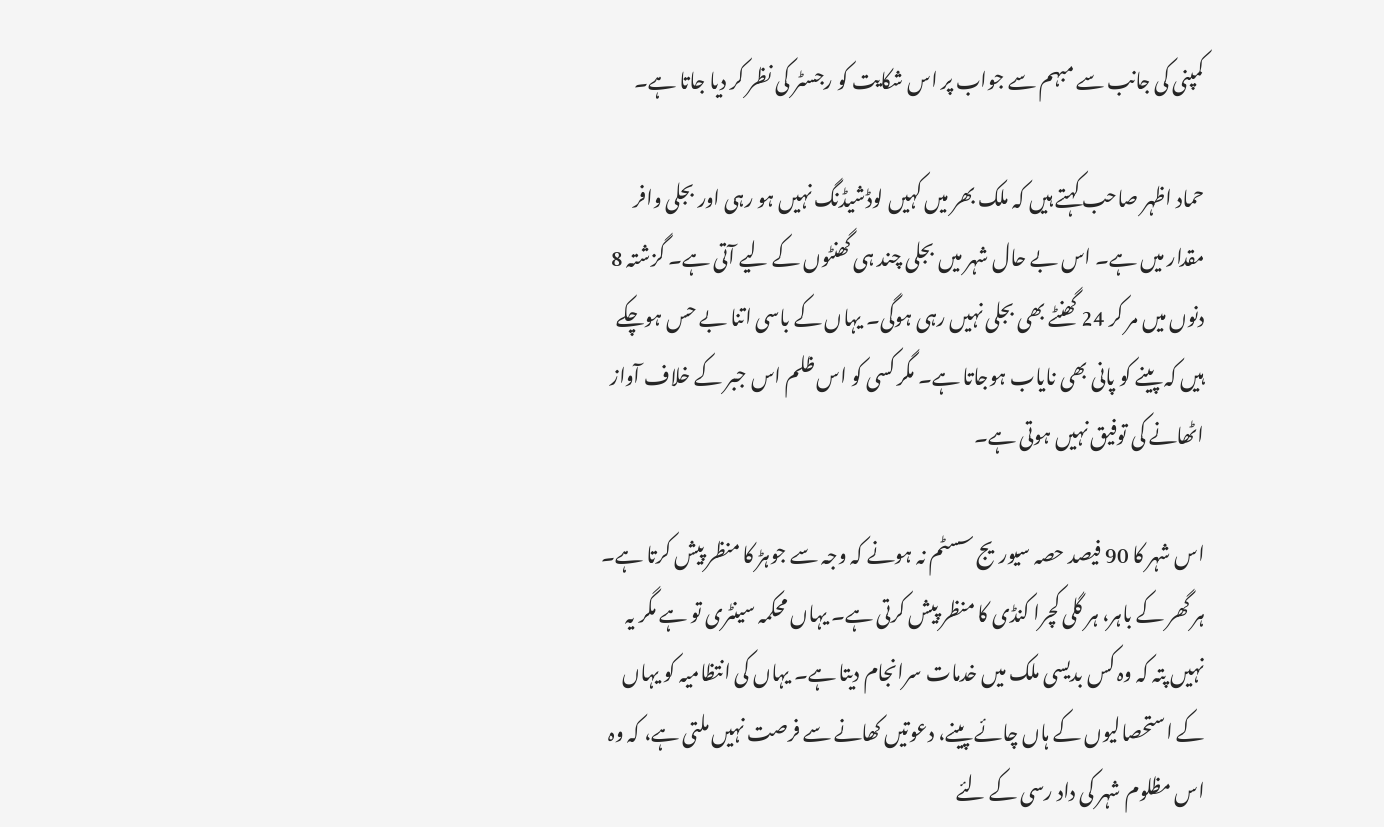کمپنی کی جانب سے مبہم سے جواب پر اس شکایت کو رجسٹر کی نظر کر دیا جاتا ہے۔

حماد اظہر صاحب کہتے ہیں کہ ملک بھر میں کہیں لوڈشیڈنگ نہیں ہو رہی اور بجلی وافر مقدار میں ہے۔ اس بے حال شہر میں بجلی چند ہی گھنٹوں کے لیے آتی ہے۔ گزشتہ 8 دنوں میں مر کر 24 گھنٹے بھی بجلی نہیں رہی ہوگی۔ یہاں کے باسی اتنا بے حس ہوچکے ہیں کہ پینے کو پانی بھی نایاب ہوجاتا ہے۔ مگر کسی کو اس ظلم اس جبر کے خلاف آواز اٹھانے کی توفیق نہیں ہوتی ہے۔

اس شہر کا 90 فیصد حصہ سیوریج سسٹم نہ ہونے کہ وجہ سے جوہڑ کا منظر پیش کرتا ہے۔ ہر گھر کے باہر، ہر گلی کچرا کنڈی کا منظر پیش کرتی ہے۔ یہاں محکمہ سینٹری تو ہے مگر یہ نہیں پتہ کہ وہ کس بدیسی ملک میں خدمات سرانجام دیتا ہے۔ یہاں کی انتظامیہ کو یہاں کے استحصالیوں کے ہاں چائے پینے، دعوتیں کھانے سے فرصت نہیں ملتی ہے، کہ وہ اس مظلوم شہر کی داد رسی کے لئے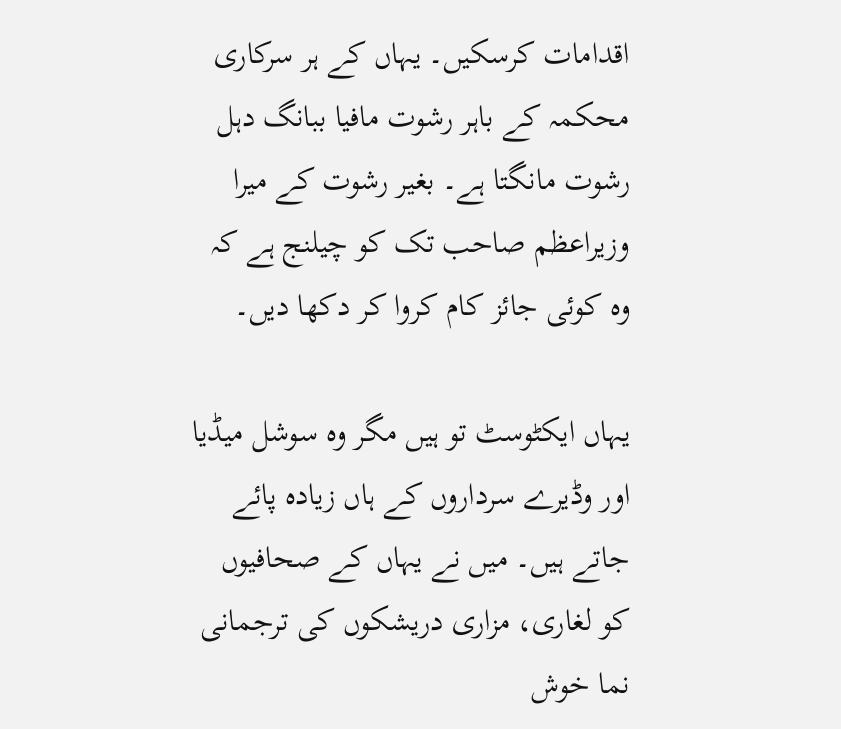اقدامات کرسکیں۔ یہاں کے ہر سرکاری محکمہ کے باہر رشوت مافیا ببانگ دہل رشوت مانگتا ہے۔ بغیر رشوت کے میرا وزیراعظم صاحب تک کو چیلنج ہے کہ وہ کوئی جائز کام کروا کر دکھا دیں۔

یہاں ایکٹوسٹ تو ہیں مگر وہ سوشل میڈیا اور وڈیرے سرداروں کے ہاں زیادہ پائے جاتے ہیں۔ میں نے یہاں کے صحافیوں کو لغاری، مزاری دریشکوں کی ترجمانی نما خوش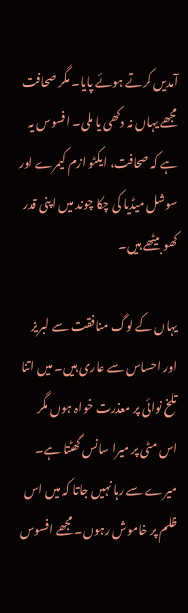آمدیں کرتے ہوئے پایا۔ مگر صحافت مجھے یہاں نہ دکھی یا ملی۔ افسوس یہ ہے کہ صحافت، ایکٹو ازم کیمرے اور سوشل میڈیا کی چکا چوند میں اپنی قدر کھو بیٹھے ہیں۔

یہاں کے لوگ منافقت سے لبریز اور احساس سے عاری ہیں۔ میں اتنا تلخ نوائی پر معذرت خواہ ہوں مگر اس مٹی پر میرا سانس گھٹتا ہے۔ میرے سے رہا نہیں جاتا کہ میں اس ظلم پر خاموش رہوں۔ مجھے افسوس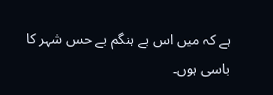ہے کہ میں اس بے ہنگم بے حس شہر کا باسی ہوں۔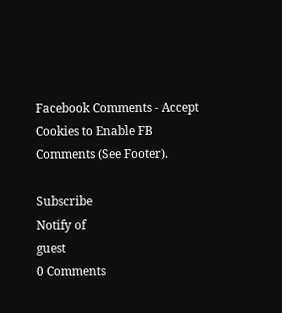Facebook Comments - Accept Cookies to Enable FB Comments (See Footer).

Subscribe
Notify of
guest
0 Comments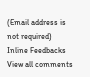(Email address is not required)
Inline Feedbacks
View all comments